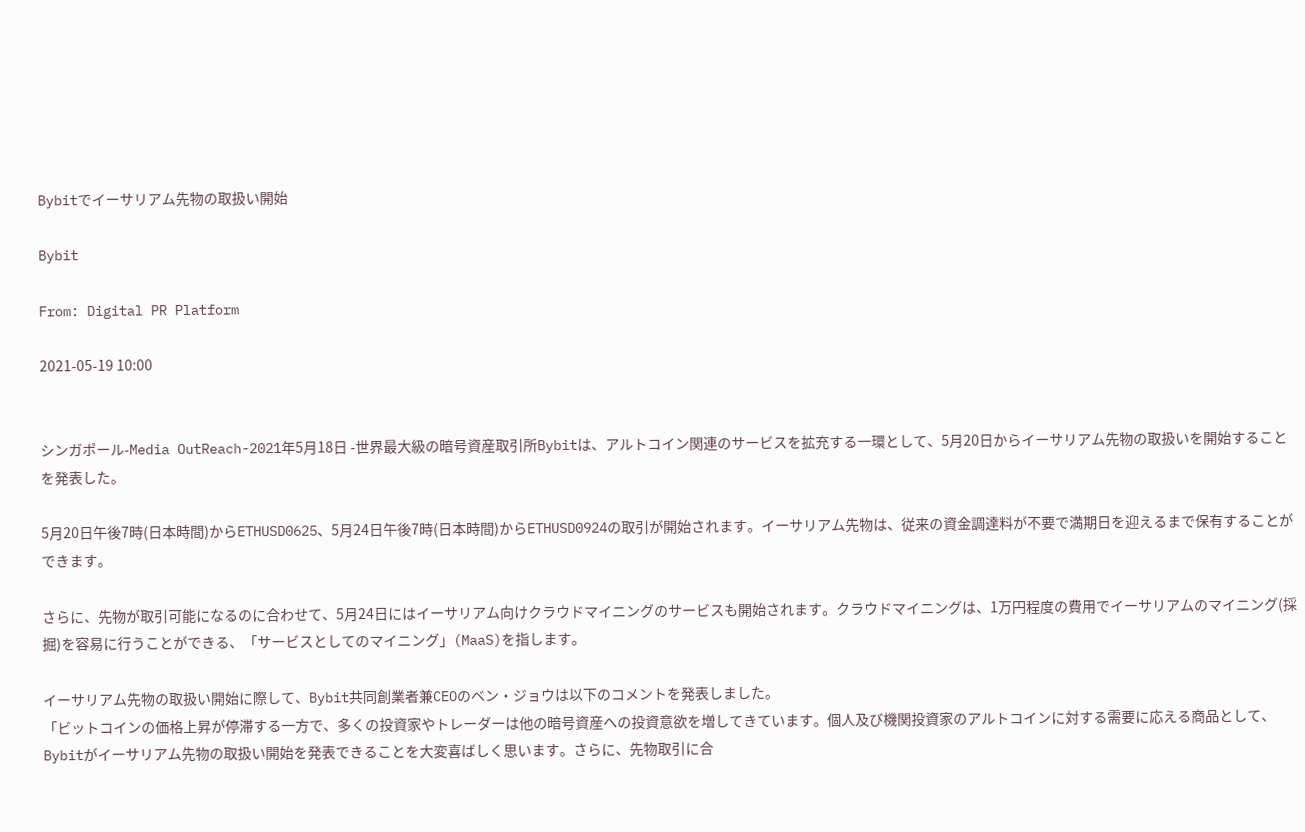Bybitでイーサリアム先物の取扱い開始

Bybit

From: Digital PR Platform

2021-05-19 10:00


シンガポール-Media OutReach-2021年5月18日 -世界最大級の暗号資産取引所Bybitは、アルトコイン関連のサービスを拡充する一環として、5月20日からイーサリアム先物の取扱いを開始することを発表した。

5月20日午後7時(日本時間)からETHUSD0625、5月24日午後7時(日本時間)からETHUSD0924の取引が開始されます。イーサリアム先物は、従来の資金調達料が不要で満期日を迎えるまで保有することができます。

さらに、先物が取引可能になるのに合わせて、5月24日にはイーサリアム向けクラウドマイニングのサービスも開始されます。クラウドマイニングは、1万円程度の費用でイーサリアムのマイニング(採掘)を容易に行うことができる、「サービスとしてのマイニング」(MaaS)を指します。

イーサリアム先物の取扱い開始に際して、Bybit共同創業者兼CEOのベン・ジョウは以下のコメントを発表しました。
「ビットコインの価格上昇が停滞する一方で、多くの投資家やトレーダーは他の暗号資産への投資意欲を増してきています。個人及び機関投資家のアルトコインに対する需要に応える商品として、Bybitがイーサリアム先物の取扱い開始を発表できることを大変喜ばしく思います。さらに、先物取引に合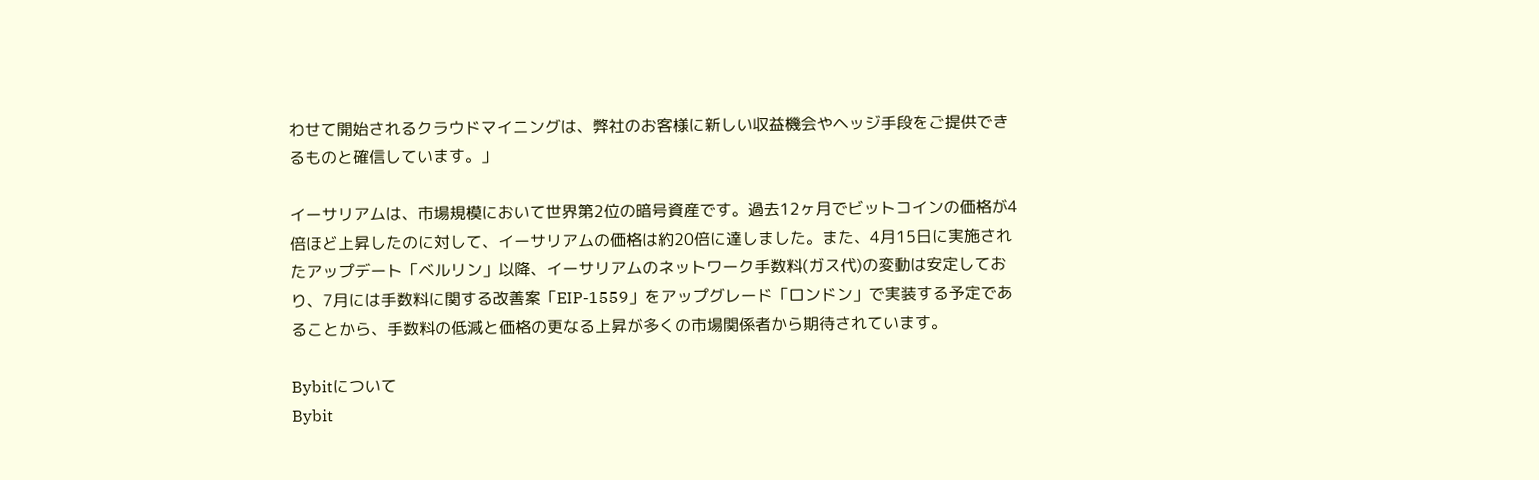わせて開始されるクラウドマイニングは、弊社のお客様に新しい収益機会やヘッジ手段をご提供できるものと確信しています。」

イーサリアムは、市場規模において世界第2位の暗号資産です。過去12ヶ月でビットコインの価格が4倍ほど上昇したのに対して、イーサリアムの価格は約20倍に達しました。また、4月15日に実施されたアップデート「ベルリン」以降、イーサリアムのネットワーク手数料(ガス代)の変動は安定しており、7月には手数料に関する改善案「EIP-1559」をアップグレード「ロンドン」で実装する予定であることから、手数料の低減と価格の更なる上昇が多くの市場関係者から期待されています。

Bybitについて
Bybit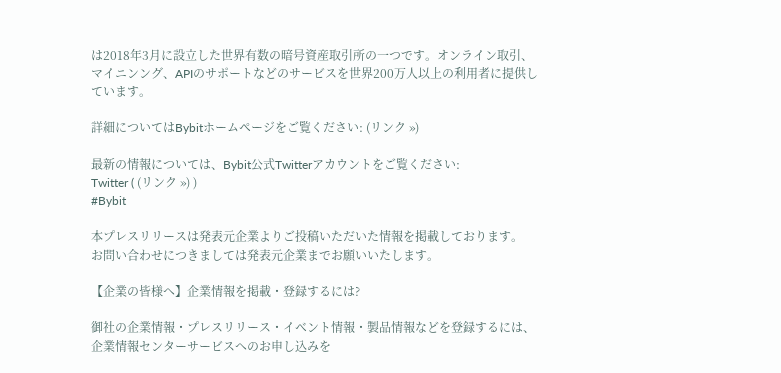は2018年3月に設立した世界有数の暗号資産取引所の一つです。オンライン取引、マイニンング、APIのサポートなどのサービスを世界200万人以上の利用者に提供しています。

詳細についてはBybitホームページをご覧ください: (リンク »)

最新の情報については、Bybit公式Twitterアカウントをご覧ください:
Twitter ( (リンク ») )
#Bybit

本プレスリリースは発表元企業よりご投稿いただいた情報を掲載しております。
お問い合わせにつきましては発表元企業までお願いいたします。

【企業の皆様へ】企業情報を掲載・登録するには?

御社の企業情報・プレスリリース・イベント情報・製品情報などを登録するには、企業情報センターサービスへのお申し込みを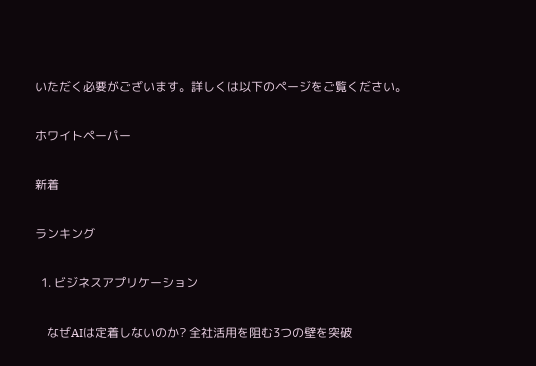いただく必要がございます。詳しくは以下のページをご覧ください。

ホワイトペーパー

新着

ランキング

  1. ビジネスアプリケーション

    なぜAIは定着しないのか? 全社活用を阻む3つの壁を突破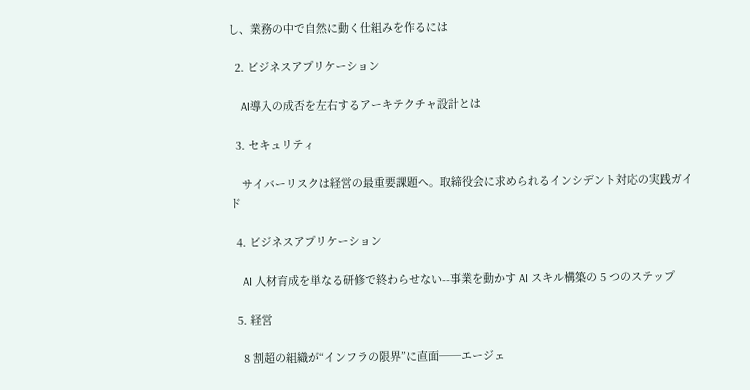し、業務の中で自然に動く仕組みを作るには

  2. ビジネスアプリケーション

    AI導入の成否を左右するアーキテクチャ設計とは

  3. セキュリティ

    サイバーリスクは経営の最重要課題へ。取締役会に求められるインシデント対応の実践ガイド

  4. ビジネスアプリケーション

    AI 人材育成を単なる研修で終わらせない--事業を動かす AI スキル構築の 5 つのステップ

  5. 経営

    8 割超の組織が“インフラの限界”に直面──エージェ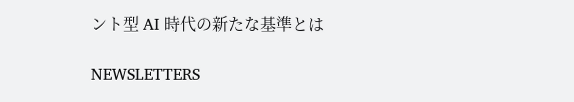ント型 AI 時代の新たな基準とは

NEWSLETTERS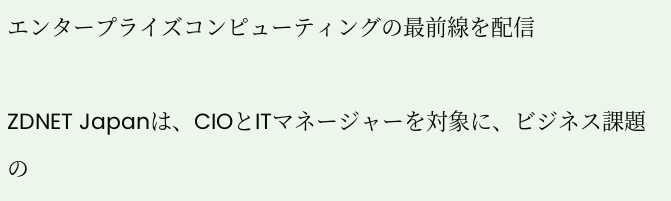エンタープライズコンピューティングの最前線を配信

ZDNET Japanは、CIOとITマネージャーを対象に、ビジネス課題の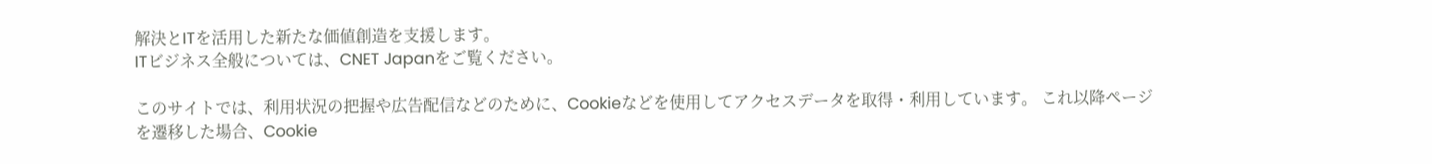解決とITを活用した新たな価値創造を支援します。
ITビジネス全般については、CNET Japanをご覧ください。

このサイトでは、利用状況の把握や広告配信などのために、Cookieなどを使用してアクセスデータを取得・利用しています。 これ以降ページを遷移した場合、Cookie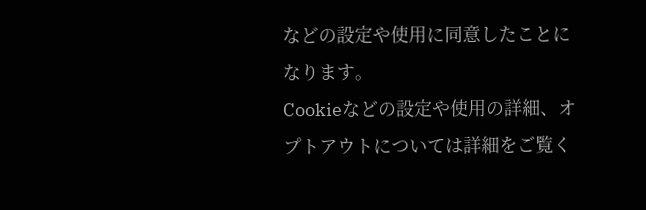などの設定や使用に同意したことになります。
Cookieなどの設定や使用の詳細、オプトアウトについては詳細をご覧く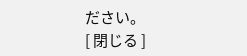ださい。
[ 閉じる ]